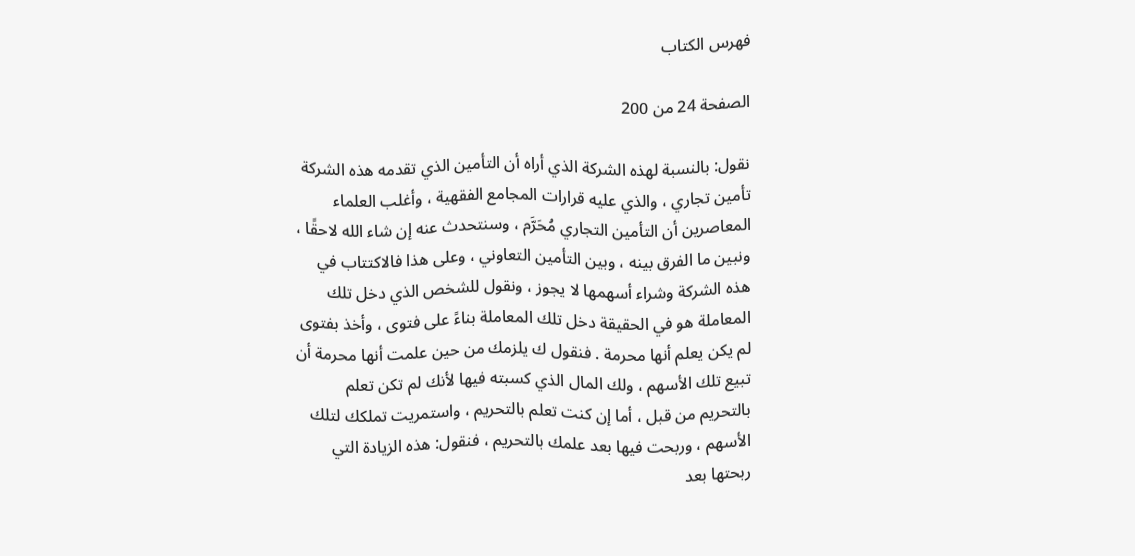فهرس الكتاب

الصفحة 24 من 200

نقول: بالنسبة لهذه الشركة الذي أراه أن التأمين الذي تقدمه هذه الشركة تأمين تجاري ، والذي عليه قرارات المجامع الفقهية ، وأغلب العلماء المعاصرين أن التأمين التجاري مُحَرَّم ، وسنتحدث عنه إن شاء الله لاحقًا ، ونبين ما الفرق بينه ، وبين التأمين التعاوني ، وعلى هذا فالاكتتاب في هذه الشركة وشراء أسهمها لا يجوز ، ونقول للشخص الذي دخل تلك المعاملة هو في الحقيقة دخل تلك المعاملة بناءً على فتوى ، وأخذ بفتوى لم يكن يعلم أنها محرمة . فنقول ك يلزمك من حين علمت أنها محرمة أن تبيع تلك الأسهم ، ولك المال الذي كسبته فيها لأنك لم تكن تعلم بالتحريم من قبل ، أما إن كنت تعلم بالتحريم ، واستمريت تملكك لتلك الأسهم ، وربحت فيها بعد علمك بالتحريم ، فنقول: هذه الزيادة التي ربحتها بعد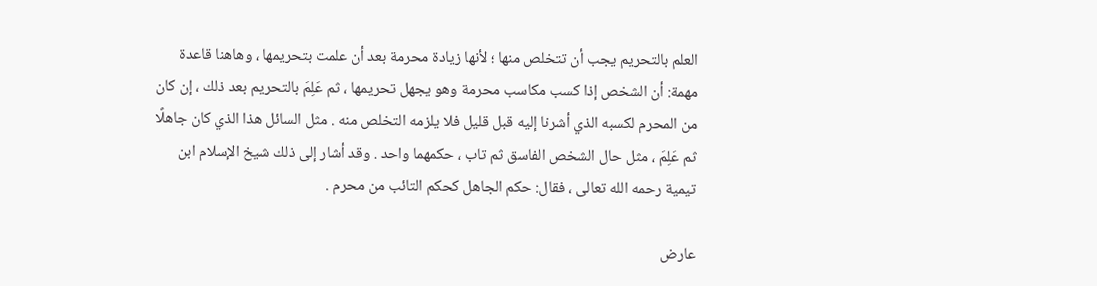العلم بالتحريم يجب أن تتخلص منها ؛ لأنها زيادة محرمة بعد أن علمت بتحريمها ، وهاهنا قاعدة مهمة: أن الشخص إذا كسب مكاسب محرمة وهو يجهل تحريمها ، ثم عَلِمَ بالتحريم بعد ذلك ، إن كان من المحرم لكسبه الذي أشرنا إليه قبل قليل فلا يلزمه التخلص منه . مثل السائل هذا الذي كان جاهلًا ثم عَلِمَ ، مثل حال الشخص الفاسق ثم تاب ، حكمهما واحد . وقد أشار إلى ذلك شيخ الإسلام ابن تيمية رحمه الله تعالى ، فقال: حكم الجاهل كحكم التائب من محرم .

عارض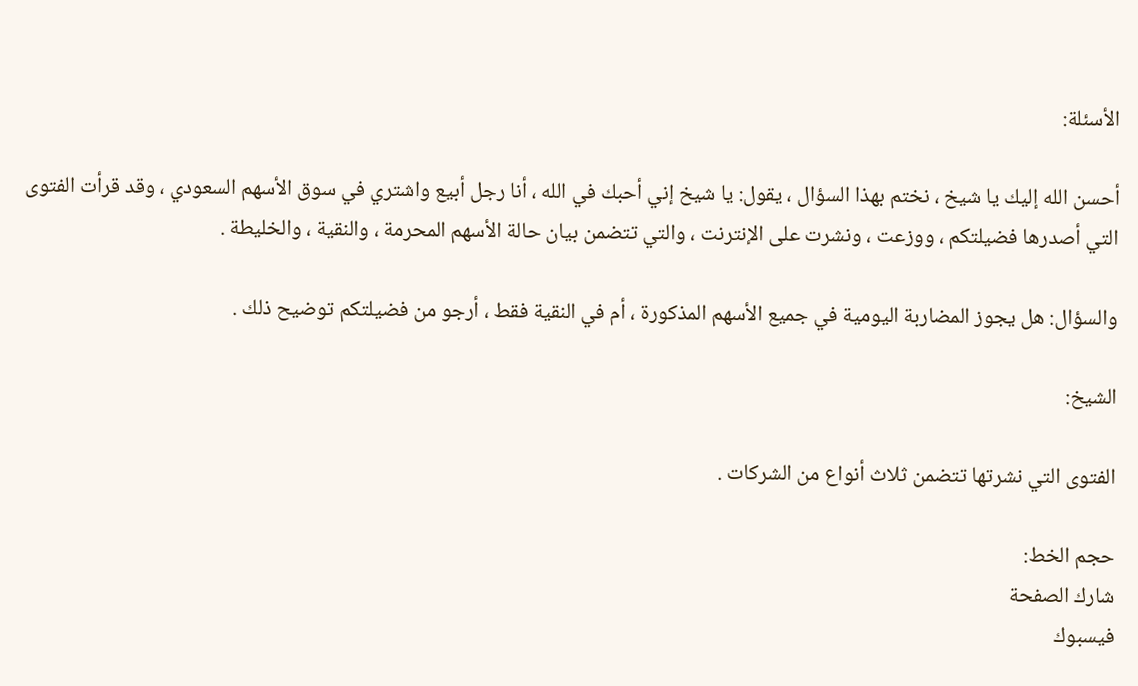الأسئلة:

أحسن الله إليك يا شيخ ، نختم بهذا السؤال ، يقول: يا شيخ إني أحبك في الله ، أنا رجل أبيع واشتري في سوق الأسهم السعودي ، وقد قرأت الفتوى التي أصدرها فضيلتكم ، ووزعت ، ونشرت على الإنترنت ، والتي تتضمن بيان حالة الأسهم المحرمة ، والنقية ، والخليطة .

والسؤال: هل يجوز المضاربة اليومية في جميع الأسهم المذكورة ، أم في النقية فقط ، أرجو من فضيلتكم توضيح ذلك .

الشيخ:

الفتوى التي نشرتها تتضمن ثلاث أنواع من الشركات .

حجم الخط:
شارك الصفحة
فيسبوك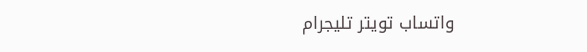واتساب تويتر تليجرام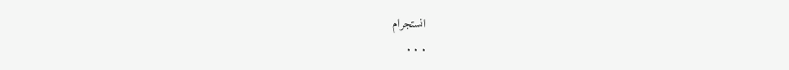انستجرام
. . .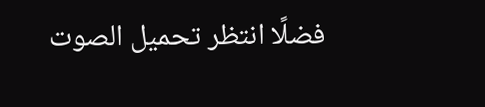فضلًا انتظر تحميل الصوت